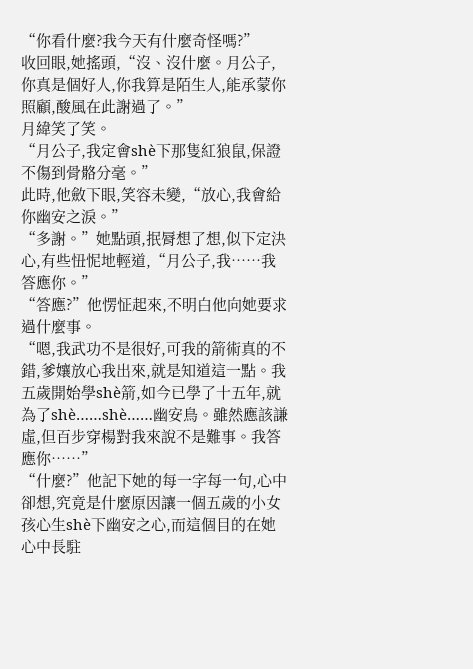“你看什麼?我今天有什麼奇怪嗎?”
收回眼,她搖頭,“沒、沒什麼。月公子,你真是個好人,你我算是陌生人,能承蒙你照顧,酸風在此謝過了。”
月緯笑了笑。
“月公子,我定會shè下那隻紅狼鼠,保證不傷到骨骼分毫。”
此時,他斂下眼,笑容未變,“放心,我會給你幽安之淚。”
“多謝。”她點頭,抿脣想了想,似下定決心,有些忸怩地輕道,“月公子,我……我答應你。”
“答應?”他愣怔起來,不明白他向她要求過什麼事。
“嗯,我武功不是很好,可我的箭術真的不錯,爹孃放心我出來,就是知道這一點。我五歲開始學shè箭,如今已學了十五年,就為了shè……shè……幽安鳥。雖然應該謙虛,但百步穿楊對我來說不是難事。我答應你……”
“什麼?”他記下她的每一字每一句,心中卻想,究竟是什麼原因讓一個五歲的小女孩心生shè下幽安之心,而這個目的在她心中長駐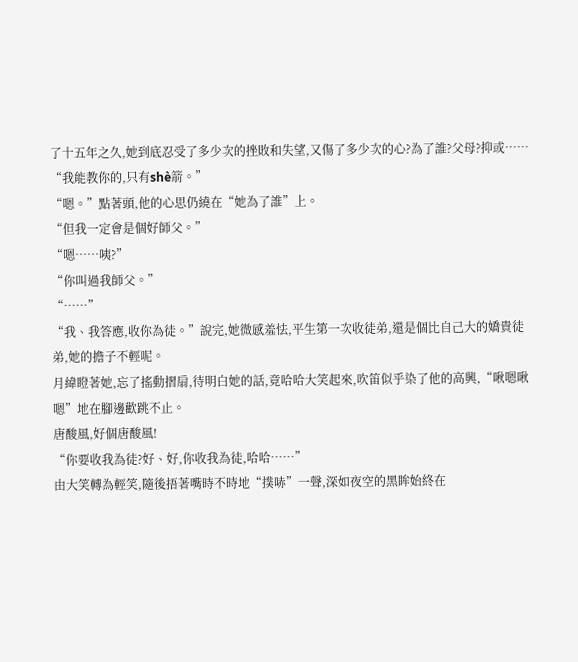了十五年之久,她到底忍受了多少次的挫敗和失望,又傷了多少次的心?為了誰?父母?抑或……
“我能教你的,只有shè箭。”
“嗯。”點著頭,他的心思仍繞在“她為了誰”上。
“但我一定會是個好師父。”
“嗯……咦?”
“你叫過我師父。”
“……”
“我、我答應,收你為徒。”說完,她微感羞怯,平生第一次收徒弟,還是個比自己大的嬌貴徒弟,她的擔子不輕呢。
月緯瞪著她,忘了搖動摺扇,待明白她的話,竟哈哈大笑起來,吹笛似乎染了他的高興,“啾嗯啾嗯”地在腳邊歡跳不止。
唐酸風,好個唐酸風!
“你要收我為徒?好、好,你收我為徒,哈哈……”
由大笑轉為輕笑,隨後捂著嘴時不時地“撲哧”一聲,深如夜空的黑眸始終在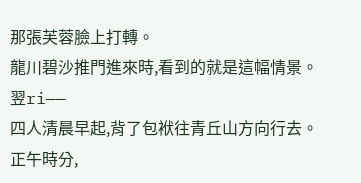那張芙蓉臉上打轉。
龍川碧沙推門進來時,看到的就是這幅情景。
翌ri——
四人清晨早起,背了包袱往青丘山方向行去。
正午時分,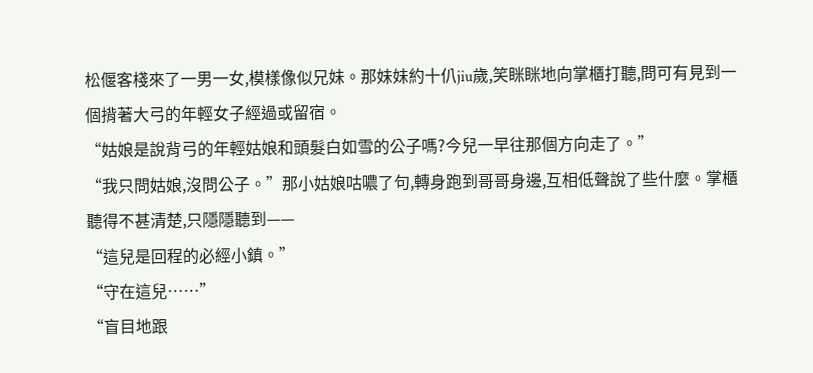松偃客棧來了一男一女,模樣像似兄妹。那妹妹約十仈jiu歲,笑眯眯地向掌櫃打聽,問可有見到一個揹著大弓的年輕女子經過或留宿。
“姑娘是說背弓的年輕姑娘和頭髮白如雪的公子嗎?今兒一早往那個方向走了。”
“我只問姑娘,沒問公子。”那小姑娘咕噥了句,轉身跑到哥哥身邊,互相低聲說了些什麼。掌櫃聽得不甚清楚,只隱隱聽到——
“這兒是回程的必經小鎮。”
“守在這兒……”
“盲目地跟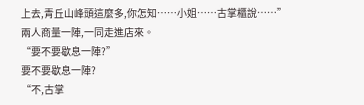上去,青丘山峰頭這麼多,你怎知……小姐……古掌櫃說……”
兩人商量一陣,一同走進店來。
“要不要歇息一陣?”
要不要歇息一陣?
“不,古掌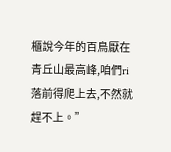櫃說今年的百鳥厭在青丘山最高峰,咱們ri落前得爬上去,不然就趕不上。”